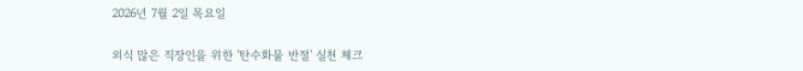2026년 7월 2일 목요일

외식 많은 직장인을 위한 '탄수화물 반절' 실천 체크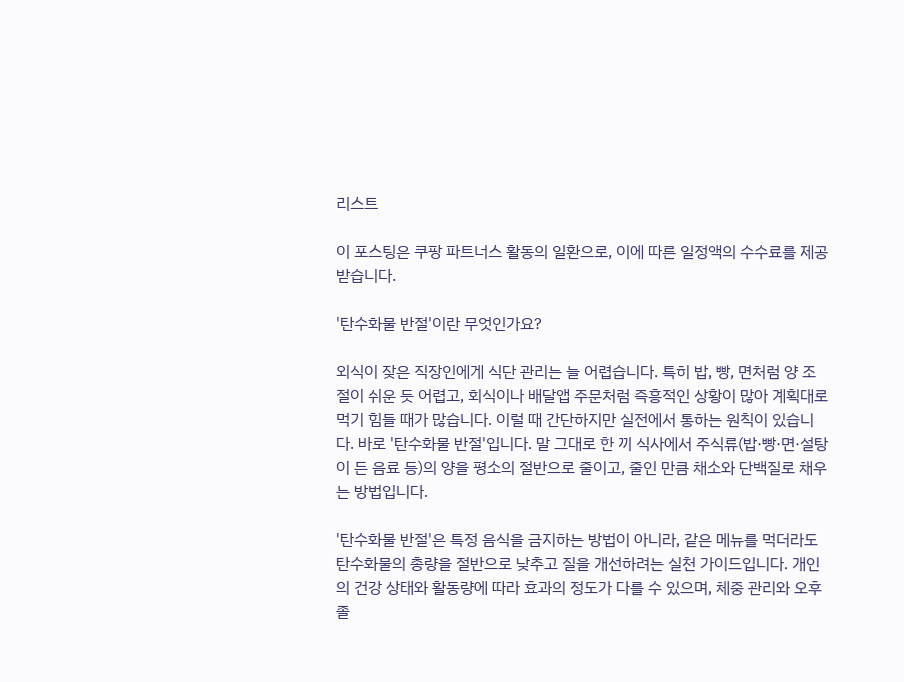리스트

이 포스팅은 쿠팡 파트너스 활동의 일환으로, 이에 따른 일정액의 수수료를 제공받습니다.

'탄수화물 반절'이란 무엇인가요?

외식이 잦은 직장인에게 식단 관리는 늘 어렵습니다. 특히 밥, 빵, 면처럼 양 조절이 쉬운 듯 어렵고, 회식이나 배달앱 주문처럼 즉흥적인 상황이 많아 계획대로 먹기 힘들 때가 많습니다. 이럴 때 간단하지만 실전에서 통하는 원칙이 있습니다. 바로 '탄수화물 반절'입니다. 말 그대로 한 끼 식사에서 주식류(밥·빵·면·설탕이 든 음료 등)의 양을 평소의 절반으로 줄이고, 줄인 만큼 채소와 단백질로 채우는 방법입니다.

'탄수화물 반절'은 특정 음식을 금지하는 방법이 아니라, 같은 메뉴를 먹더라도 탄수화물의 총량을 절반으로 낮추고 질을 개선하려는 실천 가이드입니다. 개인의 건강 상태와 활동량에 따라 효과의 정도가 다를 수 있으며, 체중 관리와 오후 졸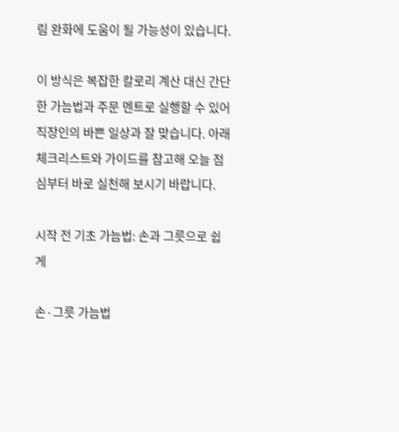림 완화에 도움이 될 가능성이 있습니다.

이 방식은 복잡한 칼로리 계산 대신 간단한 가늠법과 주문 멘트로 실행할 수 있어 직장인의 바쁜 일상과 잘 맞습니다. 아래 체크리스트와 가이드를 참고해 오늘 점심부터 바로 실천해 보시기 바랍니다.

시작 전 기초 가늠법: 손과 그릇으로 쉽게

손·그릇 가늠법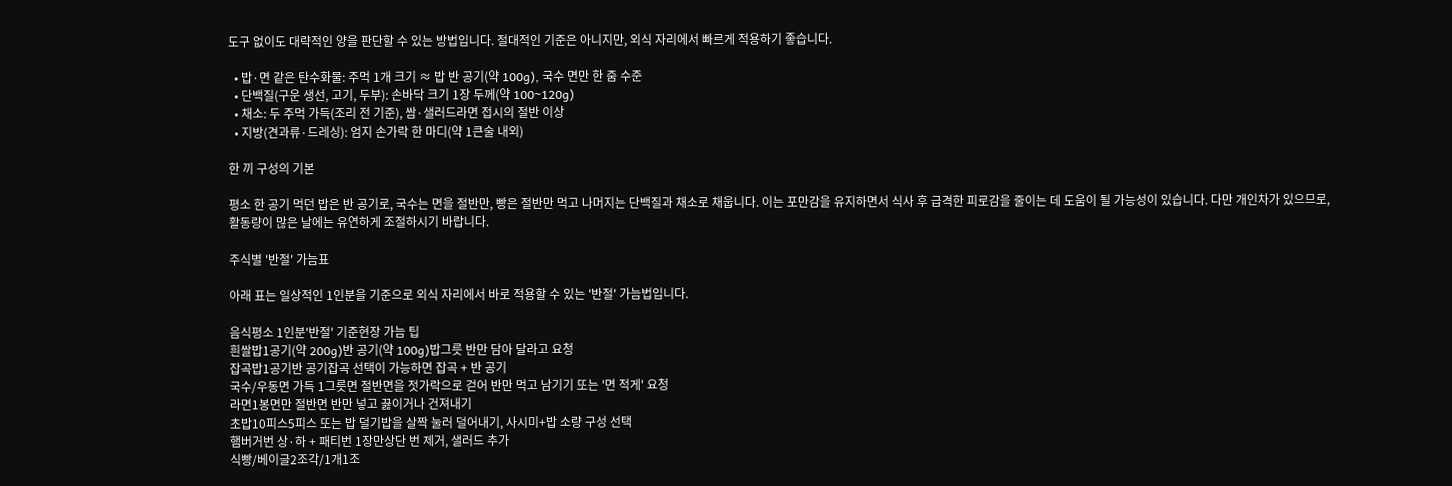도구 없이도 대략적인 양을 판단할 수 있는 방법입니다. 절대적인 기준은 아니지만, 외식 자리에서 빠르게 적용하기 좋습니다.

  • 밥·면 같은 탄수화물: 주먹 1개 크기 ≈ 밥 반 공기(약 100g), 국수 면만 한 줌 수준
  • 단백질(구운 생선, 고기, 두부): 손바닥 크기 1장 두께(약 100~120g)
  • 채소: 두 주먹 가득(조리 전 기준), 쌈·샐러드라면 접시의 절반 이상
  • 지방(견과류·드레싱): 엄지 손가락 한 마디(약 1큰술 내외)

한 끼 구성의 기본

평소 한 공기 먹던 밥은 반 공기로, 국수는 면을 절반만, 빵은 절반만 먹고 나머지는 단백질과 채소로 채웁니다. 이는 포만감을 유지하면서 식사 후 급격한 피로감을 줄이는 데 도움이 될 가능성이 있습니다. 다만 개인차가 있으므로, 활동량이 많은 날에는 유연하게 조절하시기 바랍니다.

주식별 '반절' 가늠표

아래 표는 일상적인 1인분을 기준으로 외식 자리에서 바로 적용할 수 있는 '반절' 가늠법입니다.

음식평소 1인분'반절' 기준현장 가늠 팁
흰쌀밥1공기(약 200g)반 공기(약 100g)밥그릇 반만 담아 달라고 요청
잡곡밥1공기반 공기잡곡 선택이 가능하면 잡곡 + 반 공기
국수/우동면 가득 1그릇면 절반면을 젓가락으로 걷어 반만 먹고 남기기 또는 '면 적게' 요청
라면1봉면만 절반면 반만 넣고 끓이거나 건져내기
초밥10피스5피스 또는 밥 덜기밥을 살짝 눌러 덜어내기, 사시미+밥 소량 구성 선택
햄버거번 상·하 + 패티번 1장만상단 번 제거, 샐러드 추가
식빵/베이글2조각/1개1조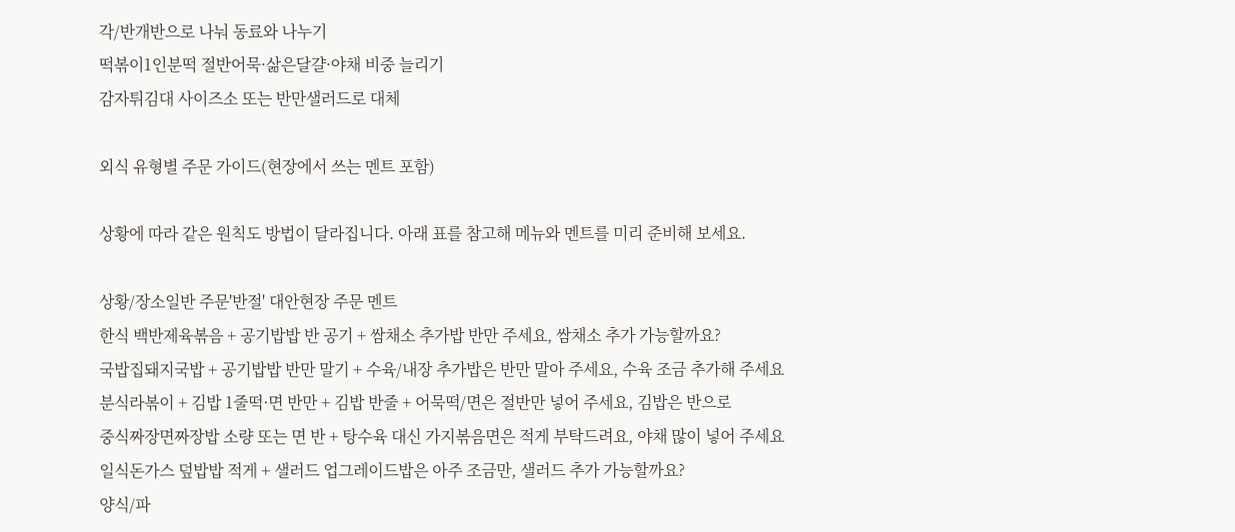각/반개반으로 나눠 동료와 나누기
떡볶이1인분떡 절반어묵·삶은달걀·야채 비중 늘리기
감자튀김대 사이즈소 또는 반만샐러드로 대체

외식 유형별 주문 가이드(현장에서 쓰는 멘트 포함)

상황에 따라 같은 원칙도 방법이 달라집니다. 아래 표를 참고해 메뉴와 멘트를 미리 준비해 보세요.

상황/장소일반 주문'반절' 대안현장 주문 멘트
한식 백반제육볶음 + 공기밥밥 반 공기 + 쌈채소 추가밥 반만 주세요, 쌈채소 추가 가능할까요?
국밥집돼지국밥 + 공기밥밥 반만 말기 + 수육/내장 추가밥은 반만 말아 주세요, 수육 조금 추가해 주세요
분식라볶이 + 김밥 1줄떡·면 반만 + 김밥 반줄 + 어묵떡/면은 절반만 넣어 주세요, 김밥은 반으로
중식짜장면짜장밥 소량 또는 면 반 + 탕수육 대신 가지볶음면은 적게 부탁드려요, 야채 많이 넣어 주세요
일식돈가스 덮밥밥 적게 + 샐러드 업그레이드밥은 아주 조금만, 샐러드 추가 가능할까요?
양식/파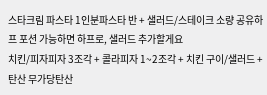스타크림 파스타 1인분파스타 반 + 샐러드/스테이크 소량 공유하프 포션 가능하면 하프로, 샐러드 추가할게요
치킨/피자피자 3조각 + 콜라피자 1~2조각 + 치킨 구이/샐러드 + 탄산 무가당탄산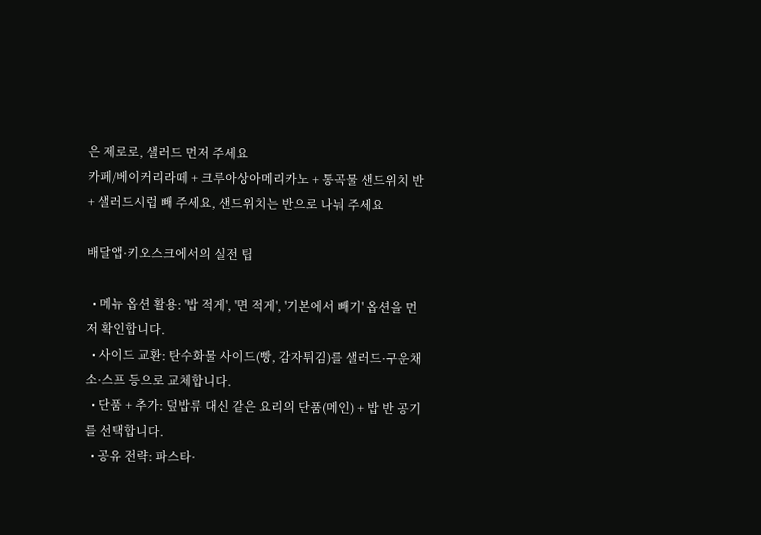은 제로로, 샐러드 먼저 주세요
카페/베이커리라떼 + 크루아상아메리카노 + 통곡물 샌드위치 반 + 샐러드시럽 빼 주세요, 샌드위치는 반으로 나눠 주세요

배달앱·키오스크에서의 실전 팁

  • 메뉴 옵션 활용: '밥 적게', '면 적게', '기본에서 빼기' 옵션을 먼저 확인합니다.
  • 사이드 교환: 탄수화물 사이드(빵, 감자튀김)를 샐러드·구운채소·스프 등으로 교체합니다.
  • 단품 + 추가: 덮밥류 대신 같은 요리의 단품(메인) + 밥 반 공기를 선택합니다.
  • 공유 전략: 파스타·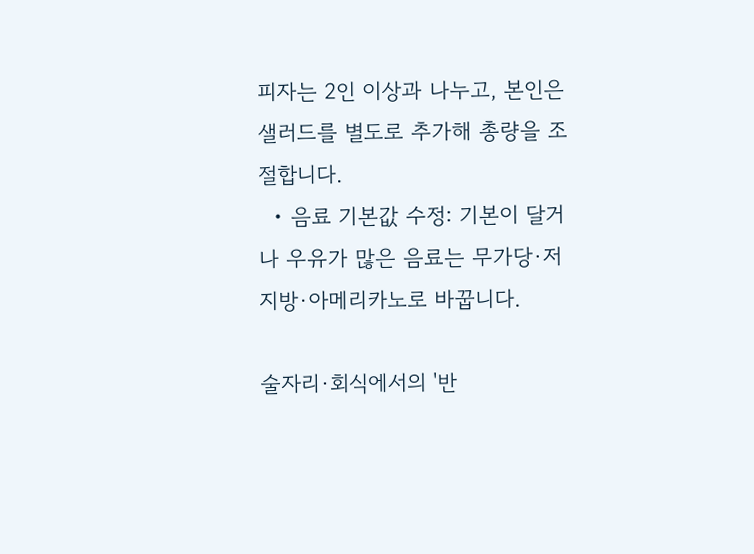피자는 2인 이상과 나누고, 본인은 샐러드를 별도로 추가해 총량을 조절합니다.
  • 음료 기본값 수정: 기본이 달거나 우유가 많은 음료는 무가당·저지방·아메리카노로 바꿉니다.

술자리·회식에서의 '반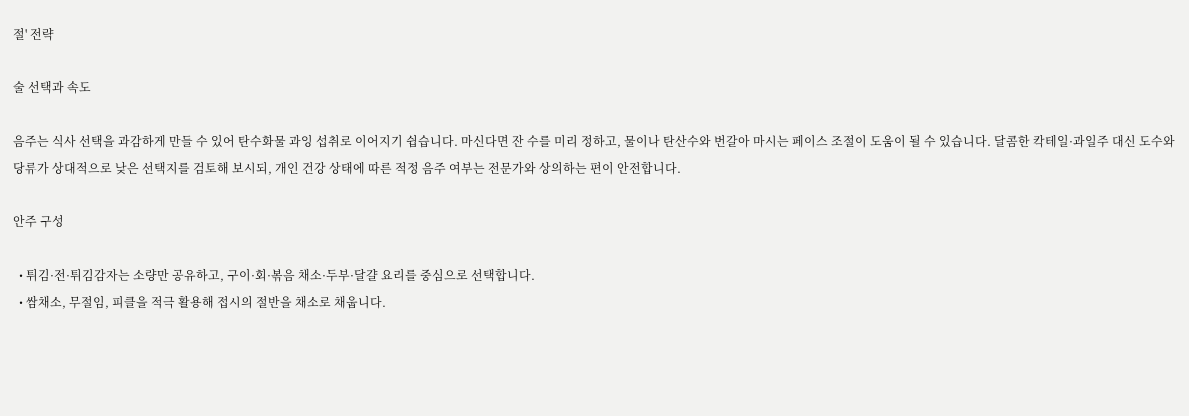절' 전략

술 선택과 속도

음주는 식사 선택을 과감하게 만들 수 있어 탄수화물 과잉 섭취로 이어지기 쉽습니다. 마신다면 잔 수를 미리 정하고, 물이나 탄산수와 번갈아 마시는 페이스 조절이 도움이 될 수 있습니다. 달콤한 칵테일·과일주 대신 도수와 당류가 상대적으로 낮은 선택지를 검토해 보시되, 개인 건강 상태에 따른 적정 음주 여부는 전문가와 상의하는 편이 안전합니다.

안주 구성

  • 튀김·전·튀김감자는 소량만 공유하고, 구이·회·볶음 채소·두부·달걀 요리를 중심으로 선택합니다.
  • 쌈채소, 무절임, 피클을 적극 활용해 접시의 절반을 채소로 채웁니다.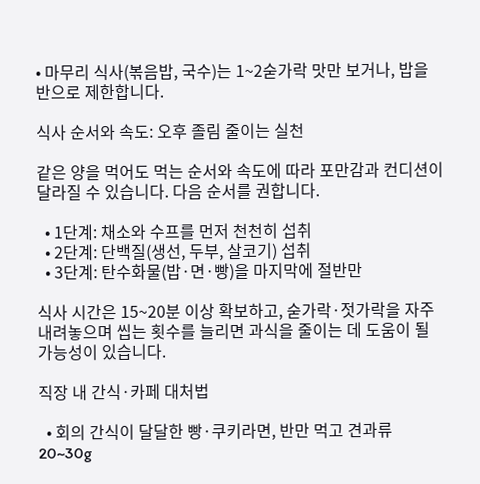• 마무리 식사(볶음밥, 국수)는 1~2숟가락 맛만 보거나, 밥을 반으로 제한합니다.

식사 순서와 속도: 오후 졸림 줄이는 실천

같은 양을 먹어도 먹는 순서와 속도에 따라 포만감과 컨디션이 달라질 수 있습니다. 다음 순서를 권합니다.

  • 1단계: 채소와 수프를 먼저 천천히 섭취
  • 2단계: 단백질(생선, 두부, 살코기) 섭취
  • 3단계: 탄수화물(밥·면·빵)을 마지막에 절반만

식사 시간은 15~20분 이상 확보하고, 숟가락·젓가락을 자주 내려놓으며 씹는 횟수를 늘리면 과식을 줄이는 데 도움이 될 가능성이 있습니다.

직장 내 간식·카페 대처법

  • 회의 간식이 달달한 빵·쿠키라면, 반만 먹고 견과류 20~30g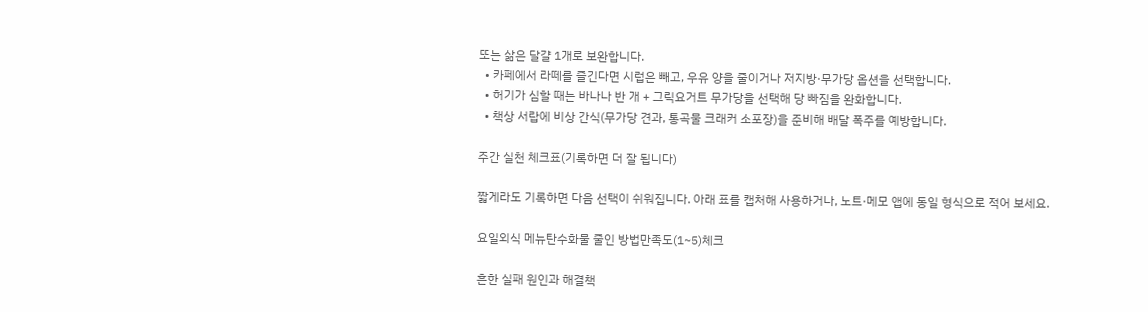또는 삶은 달걀 1개로 보완합니다.
  • 카페에서 라떼를 즐긴다면 시럽은 빼고, 우유 양을 줄이거나 저지방·무가당 옵션을 선택합니다.
  • 허기가 심할 때는 바나나 반 개 + 그릭요거트 무가당을 선택해 당 빠짐을 완화합니다.
  • 책상 서랍에 비상 간식(무가당 견과, 통곡물 크래커 소포장)을 준비해 배달 폭주를 예방합니다.

주간 실천 체크표(기록하면 더 잘 됩니다)

짧게라도 기록하면 다음 선택이 쉬워집니다. 아래 표를 캡처해 사용하거나, 노트·메모 앱에 동일 형식으로 적어 보세요.

요일외식 메뉴탄수화물 줄인 방법만족도(1~5)체크

흔한 실패 원인과 해결책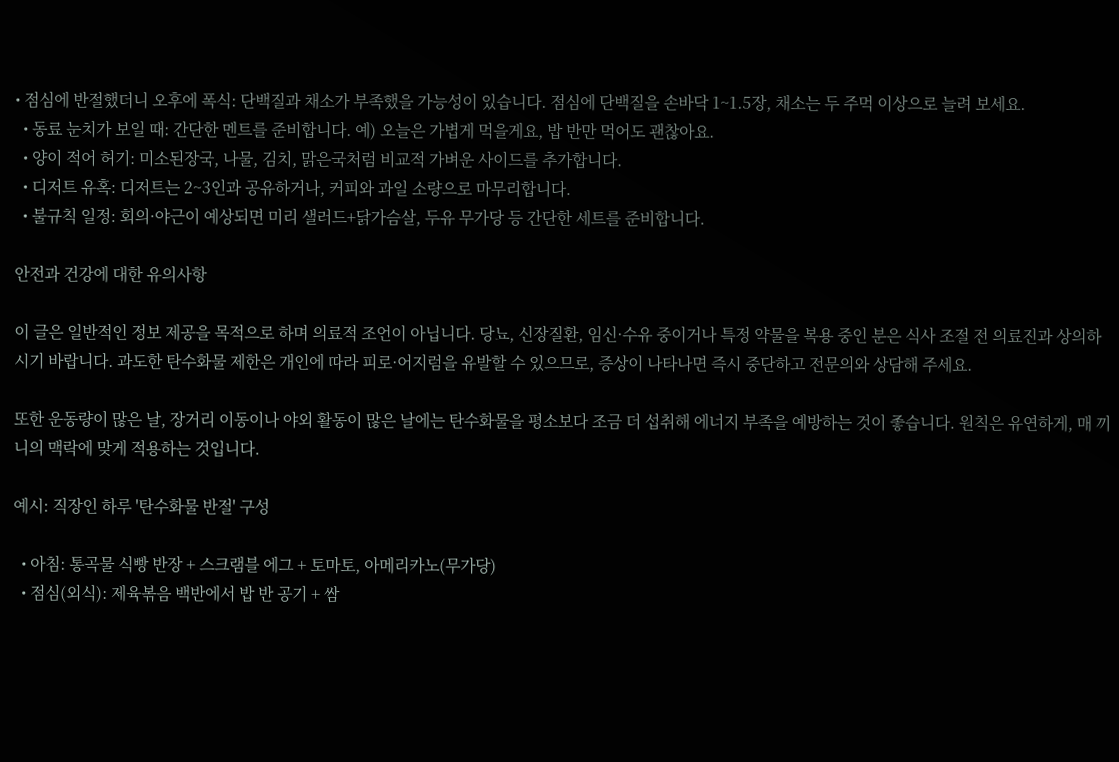• 점심에 반절했더니 오후에 폭식: 단백질과 채소가 부족했을 가능성이 있습니다. 점심에 단백질을 손바닥 1~1.5장, 채소는 두 주먹 이상으로 늘려 보세요.
  • 동료 눈치가 보일 때: 간단한 멘트를 준비합니다. 예) 오늘은 가볍게 먹을게요, 밥 반만 먹어도 괜찮아요.
  • 양이 적어 허기: 미소된장국, 나물, 김치, 맑은국처럼 비교적 가벼운 사이드를 추가합니다.
  • 디저트 유혹: 디저트는 2~3인과 공유하거나, 커피와 과일 소량으로 마무리합니다.
  • 불규칙 일정: 회의·야근이 예상되면 미리 샐러드+닭가슴살, 두유 무가당 등 간단한 세트를 준비합니다.

안전과 건강에 대한 유의사항

이 글은 일반적인 정보 제공을 목적으로 하며 의료적 조언이 아닙니다. 당뇨, 신장질환, 임신·수유 중이거나 특정 약물을 복용 중인 분은 식사 조절 전 의료진과 상의하시기 바랍니다. 과도한 탄수화물 제한은 개인에 따라 피로·어지럼을 유발할 수 있으므로, 증상이 나타나면 즉시 중단하고 전문의와 상담해 주세요.

또한 운동량이 많은 날, 장거리 이동이나 야외 활동이 많은 날에는 탄수화물을 평소보다 조금 더 섭취해 에너지 부족을 예방하는 것이 좋습니다. 원칙은 유연하게, 매 끼니의 맥락에 맞게 적용하는 것입니다.

예시: 직장인 하루 '탄수화물 반절' 구성

  • 아침: 통곡물 식빵 반장 + 스크램블 에그 + 토마토, 아메리카노(무가당)
  • 점심(외식): 제육볶음 백반에서 밥 반 공기 + 쌈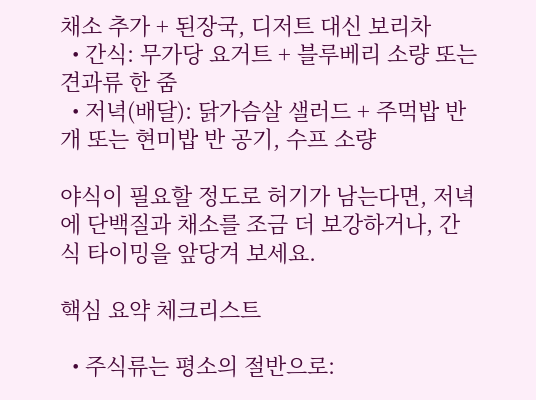채소 추가 + 된장국, 디저트 대신 보리차
  • 간식: 무가당 요거트 + 블루베리 소량 또는 견과류 한 줌
  • 저녁(배달): 닭가슴살 샐러드 + 주먹밥 반 개 또는 현미밥 반 공기, 수프 소량

야식이 필요할 정도로 허기가 남는다면, 저녁에 단백질과 채소를 조금 더 보강하거나, 간식 타이밍을 앞당겨 보세요.

핵심 요약 체크리스트

  • 주식류는 평소의 절반으로: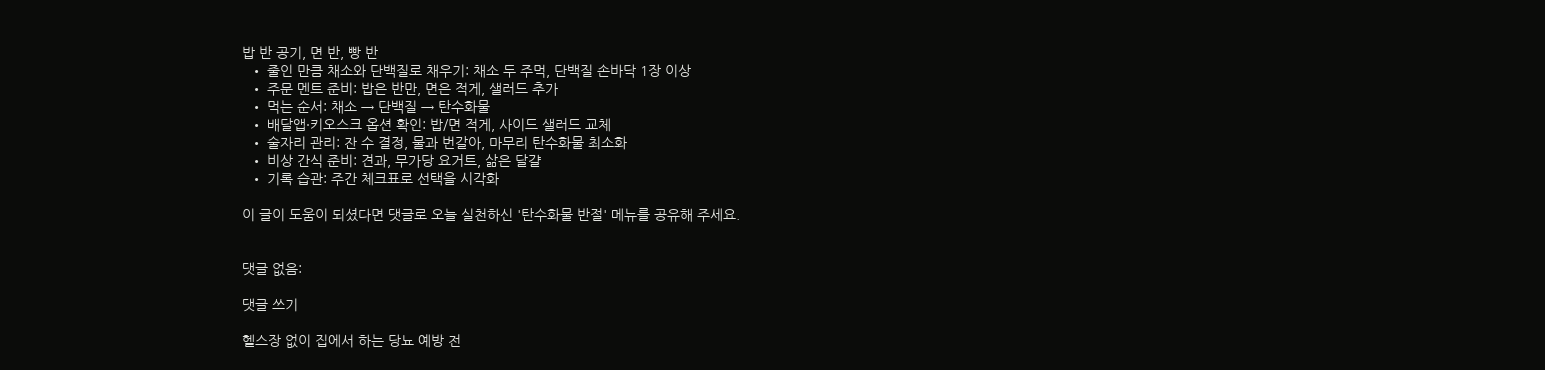밥 반 공기, 면 반, 빵 반
  • 줄인 만큼 채소와 단백질로 채우기: 채소 두 주먹, 단백질 손바닥 1장 이상
  • 주문 멘트 준비: 밥은 반만, 면은 적게, 샐러드 추가
  • 먹는 순서: 채소 → 단백질 → 탄수화물
  • 배달앱·키오스크 옵션 확인: 밥/면 적게, 사이드 샐러드 교체
  • 술자리 관리: 잔 수 결정, 물과 번갈아, 마무리 탄수화물 최소화
  • 비상 간식 준비: 견과, 무가당 요거트, 삶은 달걀
  • 기록 습관: 주간 체크표로 선택을 시각화

이 글이 도움이 되셨다면 댓글로 오늘 실천하신 '탄수화물 반절' 메뉴를 공유해 주세요.


댓글 없음:

댓글 쓰기

헬스장 없이 집에서 하는 당뇨 예방 전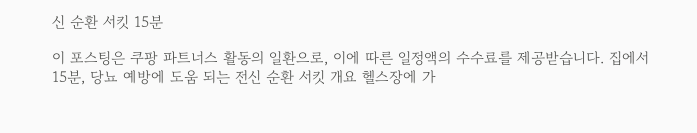신 순환 서킷 15분

이 포스팅은 쿠팡 파트너스 활동의 일환으로, 이에 따른 일정액의 수수료를 제공받습니다. 집에서 15분, 당뇨 예방에 도움 되는 전신 순환 서킷 개요 헬스장에 가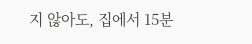지 않아도, 집에서 15분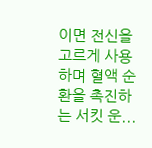이면 전신을 고르게 사용하며 혈액 순환을 촉진하는 서킷 운...